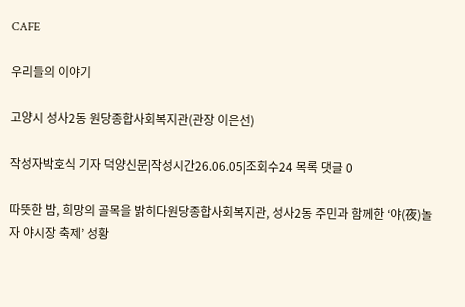CAFE

우리들의 이야기

고양시 성사2동 원당종합사회복지관(관장 이은선)

작성자박호식 기자 덕양신문|작성시간26.06.05|조회수24 목록 댓글 0

따뜻한 밤, 희망의 골목을 밝히다원당종합사회복지관, 성사2동 주민과 함께한 ‘야(夜)놀자 야시장 축제’ 성황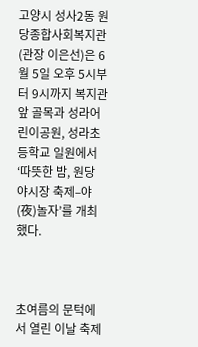고양시 성사2동 원당종합사회복지관(관장 이은선)은 6월 5일 오후 5시부터 9시까지 복지관 앞 골목과 성라어린이공원, 성라초등학교 일원에서 ‘따뜻한 밤, 원당 야시장 축제–야(夜)놀자’를 개최했다.



초여름의 문턱에서 열린 이날 축제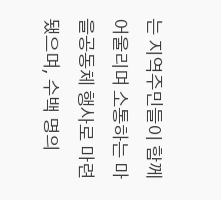는 지역주민들이 함께 어울리며 소통하는 마을공동체 행사로 마련됐으며, 수백 명의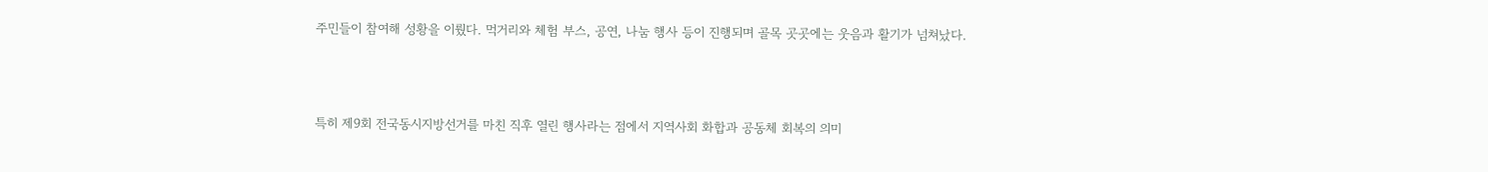주민들이 참여해 성황을 이뤘다. 먹거리와 체험 부스, 공연, 나눔 행사 등이 진행되며 골목 곳곳에는 웃음과 활기가 넘쳐났다.



특히 제9회 전국동시지방선거를 마친 직후 열린 행사라는 점에서 지역사회 화합과 공동체 회복의 의미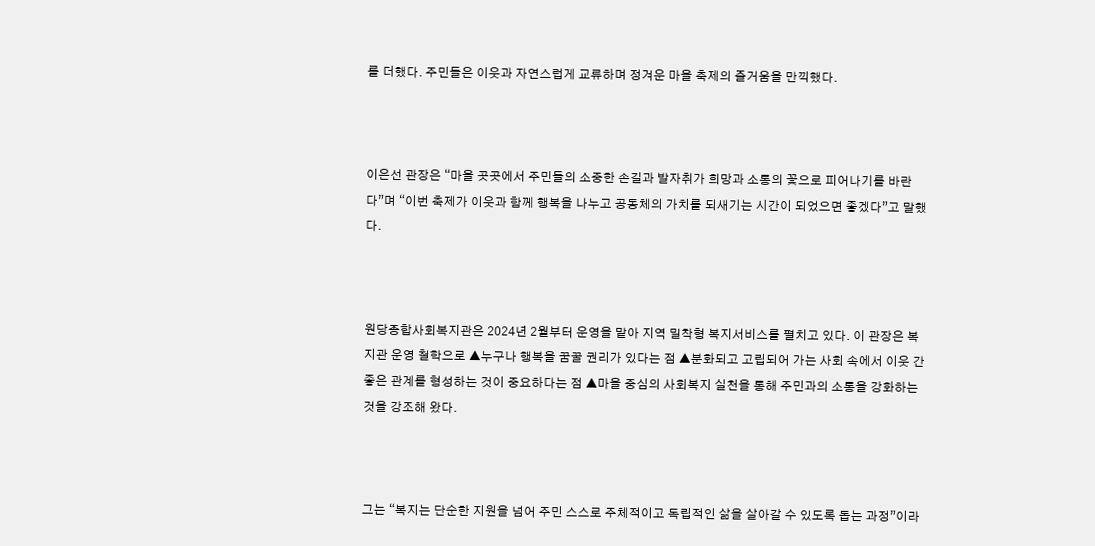를 더했다. 주민들은 이웃과 자연스럽게 교류하며 정겨운 마을 축제의 즐거움을 만끽했다.



이은선 관장은 “마을 곳곳에서 주민들의 소중한 손길과 발자취가 희망과 소통의 꽃으로 피어나기를 바란다”며 “이번 축제가 이웃과 함께 행복을 나누고 공동체의 가치를 되새기는 시간이 되었으면 좋겠다”고 말했다.



원당종합사회복지관은 2024년 2월부터 운영을 맡아 지역 밀착형 복지서비스를 펼치고 있다. 이 관장은 복지관 운영 철학으로 ▲누구나 행복을 꿈꿀 권리가 있다는 점 ▲분화되고 고립되어 가는 사회 속에서 이웃 간 좋은 관계를 형성하는 것이 중요하다는 점 ▲마을 중심의 사회복지 실천을 통해 주민과의 소통을 강화하는 것을 강조해 왔다.



그는 “복지는 단순한 지원을 넘어 주민 스스로 주체적이고 독립적인 삶을 살아갈 수 있도록 돕는 과정”이라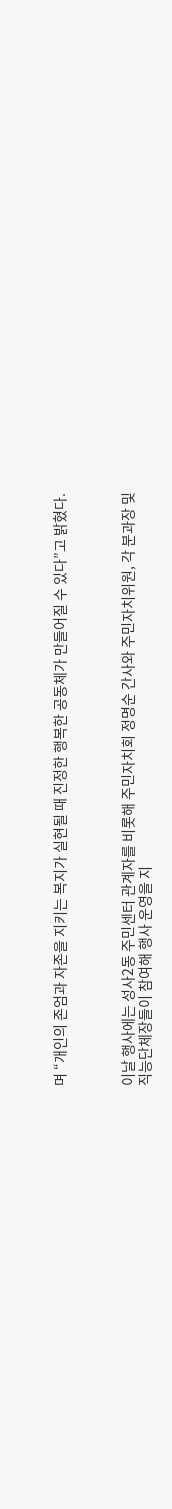며 “개인의 존엄과 자존을 지키는 복지가 실현될 때 진정한 행복한 공동체가 만들어질 수 있다”고 밝혔다.



이날 행사에는 성사2동 주민센터 관계자를 비롯해 주민자치회 정명순 간사와 주민자치위원, 각 분과장 및 직능단체장들이 참여해 행사 운영을 지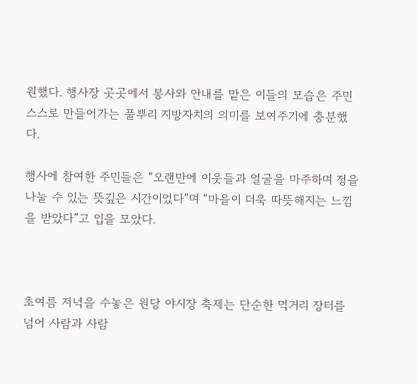원했다. 행사장 곳곳에서 봉사와 안내를 맡은 이들의 모습은 주민 스스로 만들어가는 풀뿌리 지방자치의 의미를 보여주기에 충분했다.

행사에 참여한 주민들은 “오랜만에 이웃들과 얼굴을 마주하며 정을 나눌 수 있는 뜻깊은 시간이었다”며 “마을이 더욱 따뜻해지는 느낌을 받았다”고 입을 모았다.



초여름 저녁을 수놓은 원당 야시장 축제는 단순한 먹거리 장터를 넘어 사람과 사람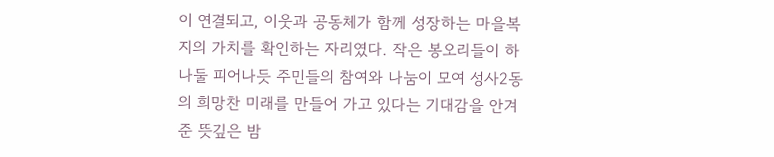이 연결되고, 이웃과 공동체가 함께 성장하는 마을복지의 가치를 확인하는 자리였다. 작은 봉오리들이 하나둘 피어나듯 주민들의 참여와 나눔이 모여 성사2동의 희망찬 미래를 만들어 가고 있다는 기대감을 안겨준 뜻깊은 밤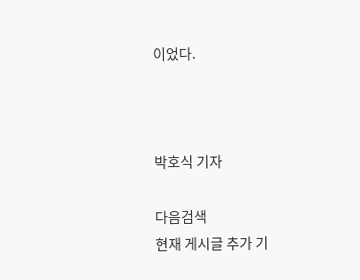이었다.



박호식 기자

다음검색
현재 게시글 추가 기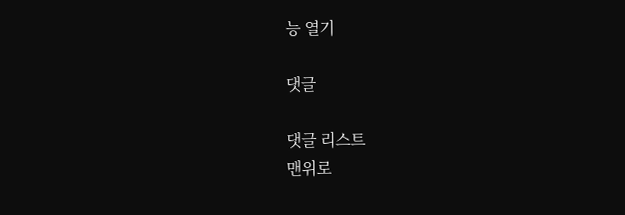능 열기

댓글

댓글 리스트
맨위로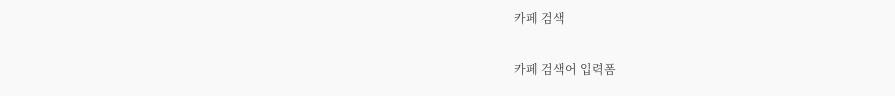카페 검색

카페 검색어 입력폼